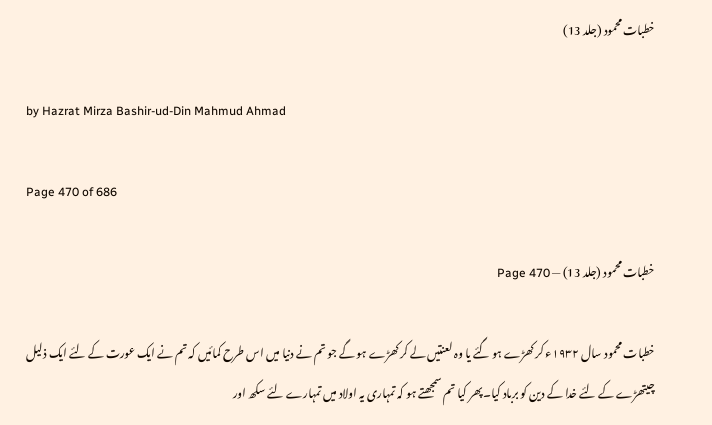خطبات محمود (جلد 13)

by Hazrat Mirza Bashir-ud-Din Mahmud Ahmad

Page 470 of 686

خطبات محمود (جلد 13) — Page 470

خطبات محمود سال ۱۹۳۲ء کر کھڑے ہو گئے یا وہ لعنتیں لے کر کھڑے ہو گے جو تم نے دنیا میں اس طرح کمائیں کہ تم نے ایک عورت کے لئے ایک ذلیل چیتھڑے کے لئے خدا کے دین کو برباد کیا۔پھر کیا تم سمجھتے ہو کہ تمہاری یہ اولاد میں تمہارے لئے سکھ اور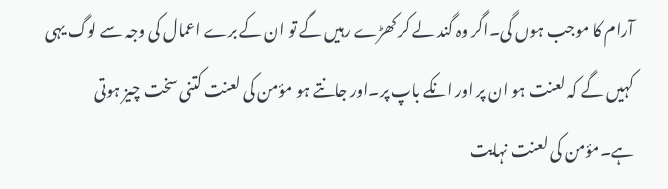آرام کا موجب ہوں گی۔اگر وہ گند لے کر کھڑے رہیں گے تو ان کے برے اعمال کی وجہ سے لوگ یہی کہیں گے کہ لعنت ہو ان پر اور انکے باپ پر۔اور جانتے ہو مؤمن کی لعنت کتنی سخت چیز ہوتی ہے۔مؤمن کی لعنت نہایت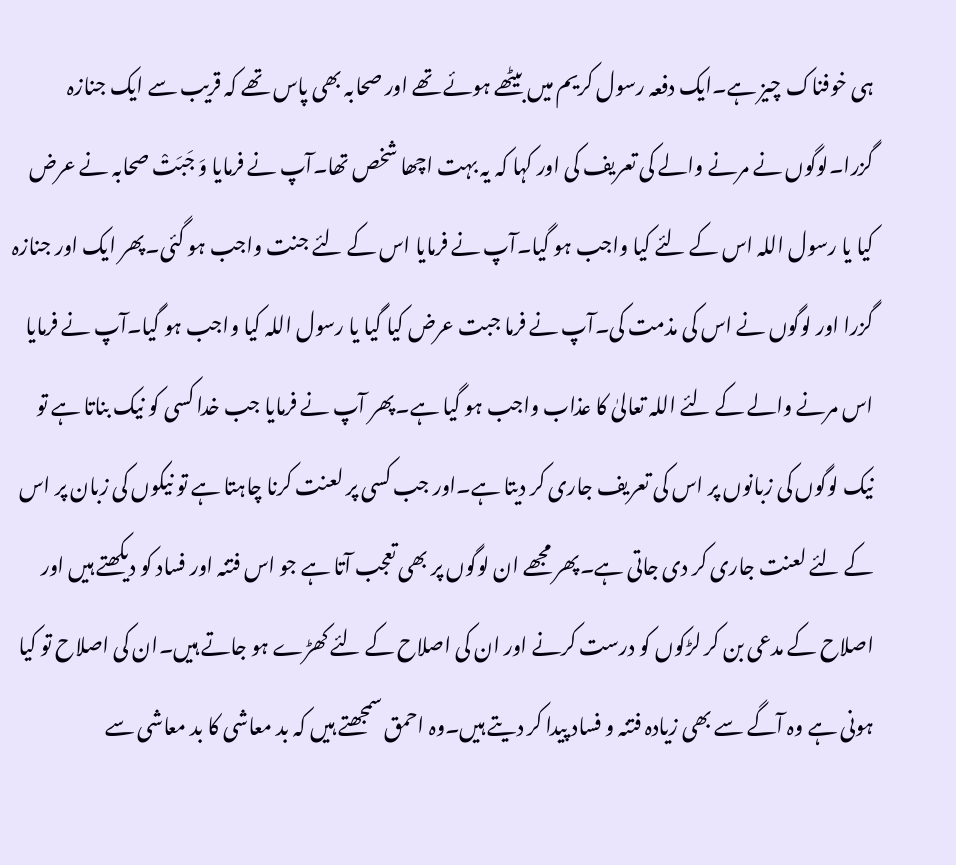ہی خوفناک چیز ہے۔ایک دفعہ رسول کریم میں بیٹھے ہوئے تھے اور صحابہ بھی پاس تھے کہ قریب سے ایک جنازہ گزرا۔لوگوں نے مرنے والے کی تعریف کی اور کہا کہ یہ بہت اچھا شخص تھا۔آپ نے فرمایا وَ جَبَتْ صحابہ نے عرض کیا یا رسول اللہ اس کے لئے کیا واجب ہو گیا۔آپ نے فرمایا اس کے لئے جنت واجب ہو گئی۔پھر ایک اور جنازہ گزرا اور لوگوں نے اس کی مذمت کی۔آپ نے فرما جبت عرض کیا گیا یا رسول اللہ کیا واجب ہو گیا۔آپ نے فرمایا اس مرنے والے کے لئے اللہ تعالیٰ کا عذاب واجب ہو گیا ہے۔پھر آپ نے فرمایا جب خدا کسی کو نیک بناتا ہے تو نیک لوگوں کی زبانوں پر اس کی تعریف جاری کر دیتا ہے۔اور جب کسی پر لعنت کرنا چاہتا ہے تو نیکوں کی زبان پر اس کے لئے لعنت جاری کر دی جاتی ہے۔پھر مجھے ان لوگوں پر بھی تعجب آتا ہے جو اس فتنہ اور فساد کو دیکھتے ہیں اور اصلاح کے مدعی بن کر لڑکوں کو درست کرنے اور ان کی اصلاح کے لئے کھڑے ہو جاتے ہیں۔ان کی اصلاح تو کیا ہونی ہے وہ آگے سے بھی زیادہ فتنہ و فساد پیدا کر دیتے ہیں۔وہ احمق سمجھتے ہیں کہ بد معاشی کا بد معاشی سے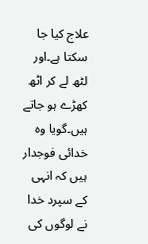علاج کیا جا سکتا ہے۔اور لٹھ لے کر اٹھ کھڑے ہو جاتے ہیں۔گویا وہ خدائی فوجدار ہیں کہ انہی کے سپرد خدا نے لوگوں کی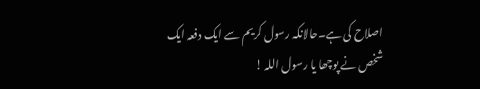اصلاح کی ہے۔حالانکہ رسول کریم سے ایک دفعہ ایک شخص نے پوچھا یا رسول اللہ !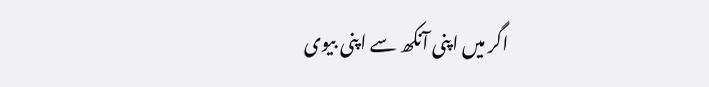اگر میں اپنی آنکھ سے اپنی بیوی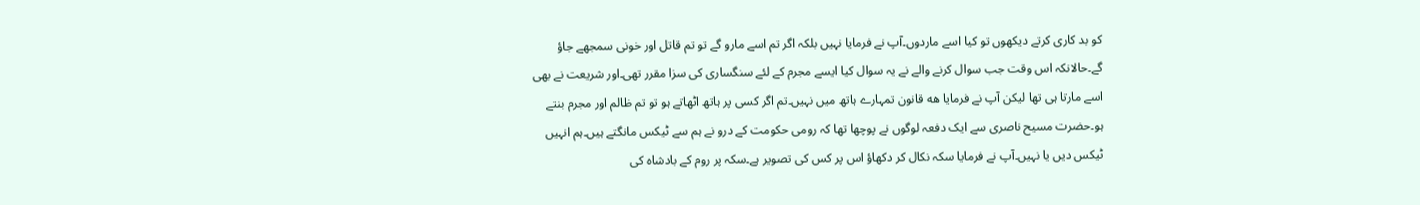کو بد کاری کرتے دیکھوں تو کیا اسے ماردوں۔آپ نے فرمایا نہیں بلکہ اگر تم اسے مارو گے تو تم قاتل اور خونی سمجھے جاؤ گے۔حالانکہ اس وقت جب سوال کرنے والے نے یہ سوال کیا ایسے مجرم کے لئے سنگساری کی سزا مقرر تھی۔اور شریعت نے بھی اسے مارتا ہی تھا لیکن آپ نے فرمایا هه قانون تمہارے ہاتھ میں نہیں۔تم اگر کسی پر ہاتھ اٹھاتے ہو تو تم ظالم اور مجرم بنتے ہو۔حضرت مسیح ناصری سے ایک دفعہ لوگوں نے پوچھا تھا کہ رومی حکومت کے درو نے ہم سے ٹیکس مانگتے ہیں۔ہم انہیں ٹیکس دیں یا نہیں۔آپ نے فرمایا سکہ نکال کر دکھاؤ اس پر کس کی تصویر ہے۔سکہ پر روم کے بادشاہ کی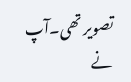تصویر تھی۔آپ نے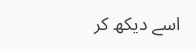اسے دیکھ کر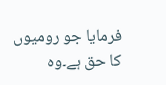فرمایا جو رومیوں کا حق ہے۔وہ